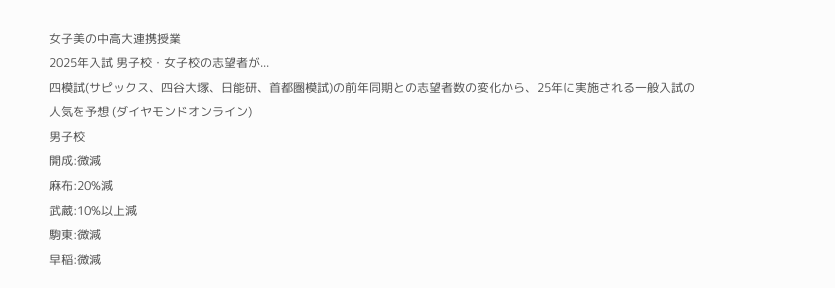女子美の中高大連携授業
2025年入試 男子校・女子校の志望者が...
四模試(サピックス、四谷大塚、日能研、首都圏模試)の前年同期との志望者数の変化から、25年に実施される一般入試の人気を予想 (ダイヤモンドオンライン)
男子校
開成:微減
麻布:20%減
武蔵:10%以上減
駒東:微減
早稲:微減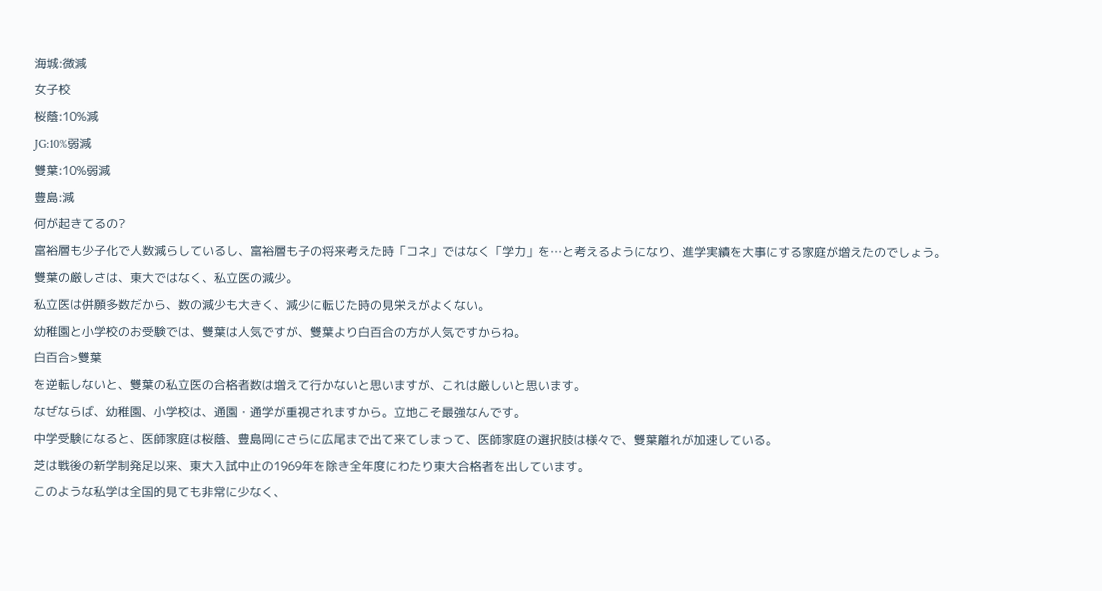海城:微減
女子校
桜蔭:10%減
JG:10%弱減
雙葉:10%弱減
豊島:減
何が起きてるの?
富裕層も少子化で人数減らしているし、富裕層も子の将来考えた時「コネ」ではなく「学力」を…と考えるようになり、進学実績を大事にする家庭が増えたのでしょう。
雙葉の厳しさは、東大ではなく、私立医の減少。
私立医は併願多数だから、数の減少も大きく、減少に転じた時の見栄えがよくない。
幼稚園と小学校のお受験では、雙葉は人気ですが、雙葉より白百合の方が人気ですからね。
白百合>雙葉
を逆転しないと、雙葉の私立医の合格者数は増えて行かないと思いますが、これは厳しいと思います。
なぜならば、幼稚園、小学校は、通園・通学が重視されますから。立地こそ最強なんです。
中学受験になると、医師家庭は桜蔭、豊島岡にさらに広尾まで出て来てしまって、医師家庭の選択肢は様々で、雙葉離れが加速している。
芝は戦後の新学制発足以来、東大入試中止の1969年を除き全年度にわたり東大合格者を出しています。
このような私学は全国的見ても非常に少なく、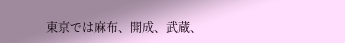東京では麻布、開成、武蔵、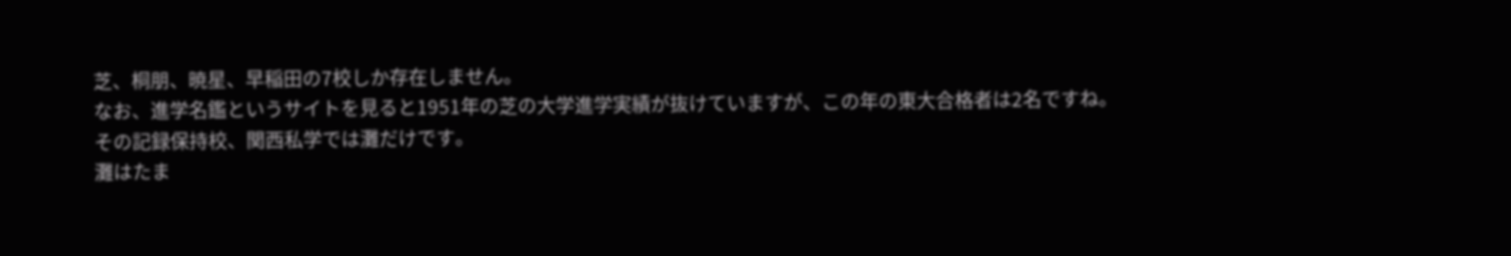芝、桐朋、暁星、早稲田の7校しか存在しません。
なお、進学名鑑というサイトを見ると1951年の芝の大学進学実績が抜けていますが、この年の東大合格者は2名ですね。
その記録保持校、関西私学では灘だけです。
灘はたま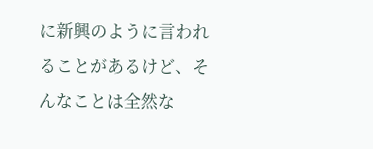に新興のように言われることがあるけど、そんなことは全然な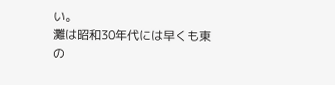い。
灘は昭和30年代には早くも東の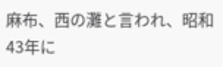麻布、西の灘と言われ、昭和43年に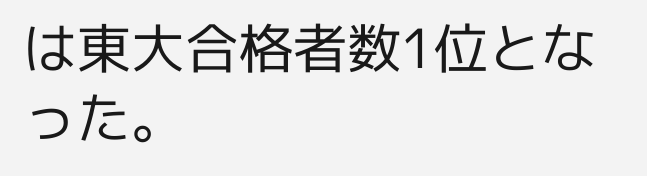は東大合格者数1位となった。